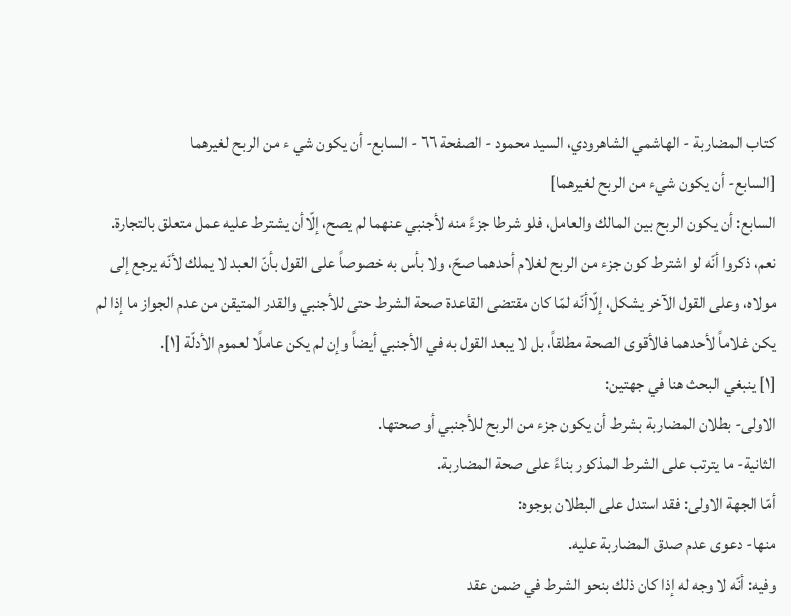كتاب المضاربة - الهاشمي الشاهرودي، السيد محمود - الصفحة ٦٦ - السابع- أن يكون شي ء من الربح لغيرهما
[السابع- أن يكون شيء من الربح لغيرهما]
السابع: أن يكون الربح بين المالك والعامل، فلو شرطا جزءً منه لأجنبي عنهما لم يصح، إلّاأن يشترط عليه عمل متعلق بالتجارة.
نعم، ذكروا أنّه لو اشترط كون جزء من الربح لغلام أحدهما صحّ، ولا بأس به خصوصاً على القول بأنّ العبد لا يملك لأنّه يرجع إلى مولاه، وعلى القول الآخر يشكل، إلّاأنّه لمّا كان مقتضى القاعدة صحة الشرط حتى للأجنبي والقدر المتيقن من عدم الجواز ما إذا لم يكن غلاماً لأحدهما فالأقوى الصحة مطلقاً، بل لا يبعد القول به في الأجنبي أيضاً وإن لم يكن عاملًا لعموم الأدلّة [١].
[١] ينبغي البحث هنا في جهتين:
الاولى- بطلان المضاربة بشرط أن يكون جزء من الربح للأجنبي أو صحتها.
الثانية- ما يترتب على الشرط المذكور بناءً على صحة المضاربة.
أمّا الجهة الاولى: فقد استدل على البطلان بوجوه:
منها- دعوى عدم صدق المضاربة عليه.
وفيه: أنّه لا وجه له إذا كان ذلك بنحو الشرط في ضمن عقد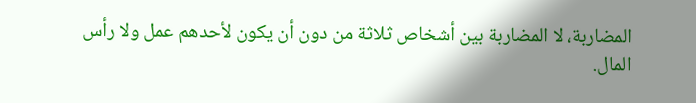المضاربة، لا المضاربة بين أشخاص ثلاثة من دون أن يكون لأحدهم عمل ولا رأس المال.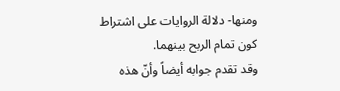ومنها- دلالة الروايات على اشتراط كون تمام الربح بينهما.
وقد تقدم جوابه أيضاً وأنّ هذه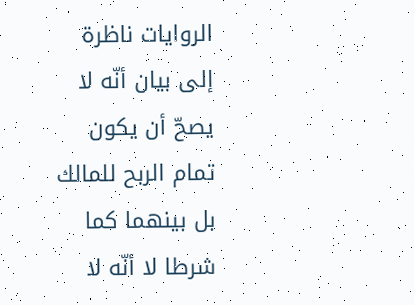الروايات ناظرة إلى بيان أنّه لا يصحّ أن يكون تمام الربح للمالك بل بينهما كما شرطا لا أنّه لا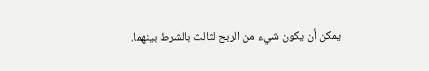يمكن أن يكون شيء من الربح لثالث بالشرط بينهما.